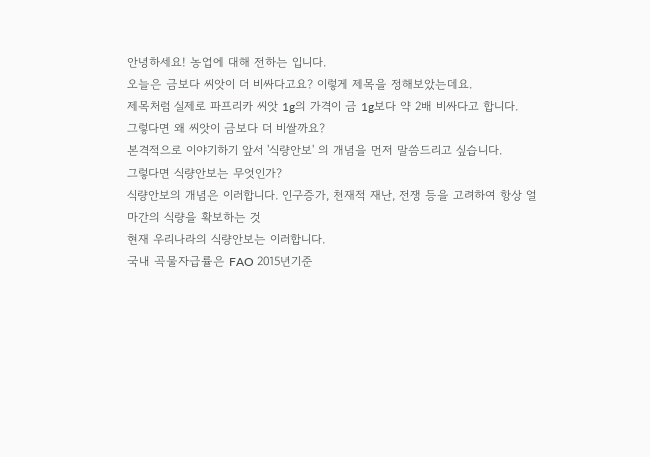안녕하세요! 농업에 대해 전하는 입니다.
오늘은 금보다 씨앗이 더 비싸다고요? 이렇게 제목을 정해보았는데요.
제목처럼 실제로 파프리카 씨앗 1g의 가격이 금 1g보다 약 2배 비싸다고 합니다.
그렇다면 왜 씨앗이 금보다 더 비쌀까요?
본격적으로 이야기하기 앞서 '식량안보' 의 개념을 먼저 말씀드리고 싶습니다.
그렇다면 식량안보는 무엇인가?
식량안보의 개념은 이러합니다. 인구증가, 천재적 재난, 전쟁 등을 고려하여 항상 얼마간의 식량을 확보하는 것
현재 우리나라의 식량안보는 이러합니다.
국내 곡물자급률은 FAO 2015년기준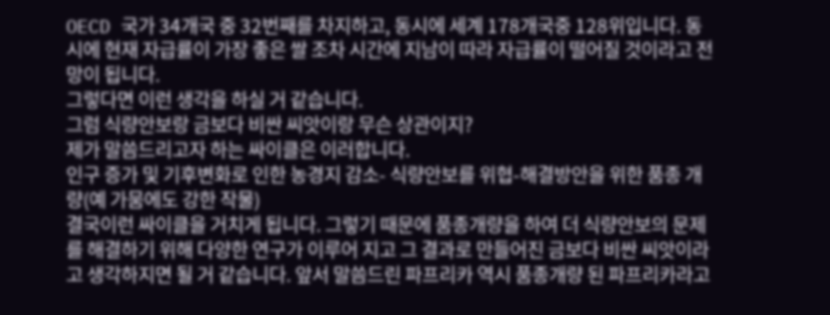OECD 국가 34개국 중 32번째를 차지하고, 동시에 세계 178개국중 128위입니다. 동시에 현재 자급률이 가장 좋은 쌀 조차 시간에 지남이 따라 자급률이 떨어질 것이라고 전망이 됩니다.
그렇다면 이런 생각을 하실 거 같습니다.
그럼 식량안보랑 금보다 비싼 씨앗이랑 무슨 상관이지?
제가 말씀드리고자 하는 싸이클은 이러합니다.
인구 증가 및 기후변화로 인한 농경지 감소- 식량안보를 위협-해결방안을 위한 품종 개량(예 가뭄에도 강한 작물)
결국이런 싸이클을 거치게 됩니다. 그렇기 때문에 품종개량을 하여 더 식량안보의 문제를 해결하기 위해 다양한 연구가 이루어 지고 그 결과로 만들어진 금보다 비싼 씨앗이라고 생각하지면 될 거 같습니다. 앞서 말씀드린 파프리카 역시 품종개량 된 파프리카라고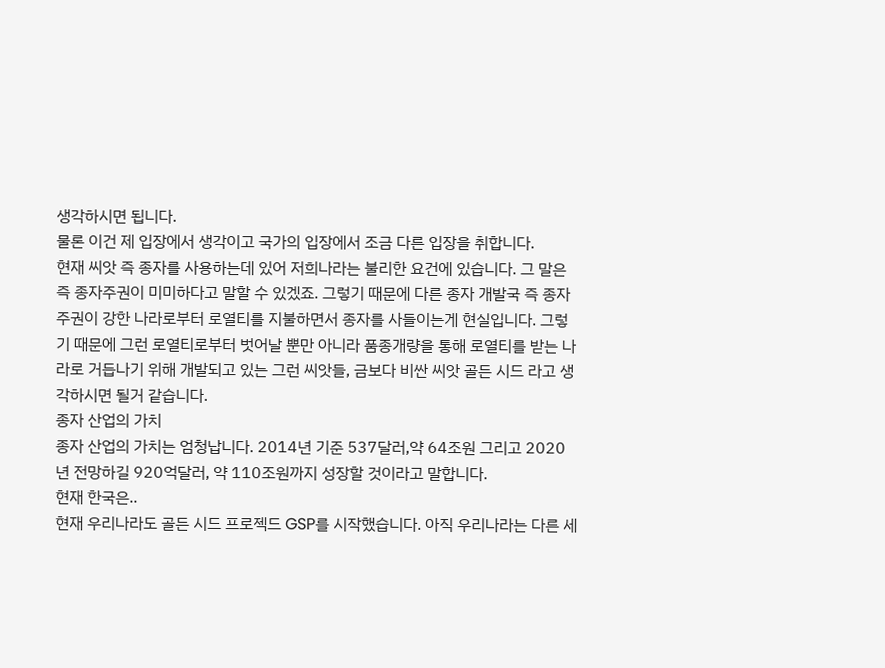생각하시면 됩니다.
물론 이건 제 입장에서 생각이고 국가의 입장에서 조금 다른 입장을 취합니다.
현재 씨앗 즉 종자를 사용하는데 있어 저희나라는 불리한 요건에 있습니다. 그 말은 즉 종자주권이 미미하다고 말할 수 있겠죠. 그렇기 때문에 다른 종자 개발국 즉 종자주권이 강한 나라로부터 로열티를 지불하면서 종자를 사들이는게 현실입니다. 그렇기 때문에 그런 로열티로부터 벗어날 뿐만 아니라 품종개량을 통해 로열티를 받는 나라로 거듭나기 위해 개발되고 있는 그런 씨앗들, 금보다 비싼 씨앗 골든 시드 라고 생각하시면 될거 같습니다.
종자 산업의 가치
종자 산업의 가치는 엄청납니다. 2014년 기준 537달러,약 64조원 그리고 2020년 전망하길 920억달러, 약 110조원까지 성장할 것이라고 말합니다.
현재 한국은..
현재 우리나라도 골든 시드 프로젝드 GSP를 시작했습니다. 아직 우리나라는 다른 세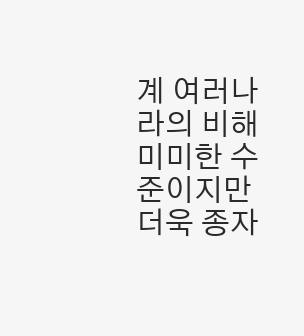계 여러나라의 비해 미미한 수준이지만 더욱 종자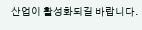산업이 활성화되길 바랍니다.